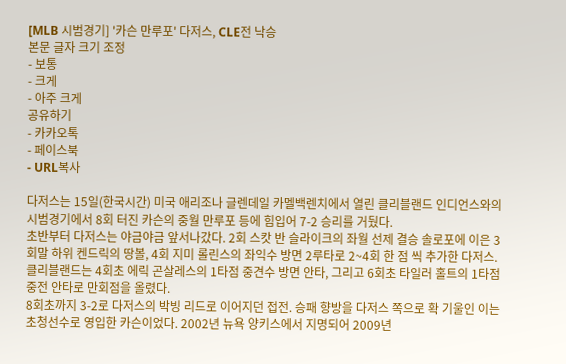[MLB 시범경기] '카슨 만루포' 다저스, CLE전 낙승
본문 글자 크기 조정
- 보통
- 크게
- 아주 크게
공유하기
- 카카오톡
- 페이스북
- URL복사

다저스는 15일(한국시간) 미국 애리조나 글렌데일 카멜백렌치에서 열린 클리블랜드 인디언스와의 시범경기에서 8회 터진 카슨의 중월 만루포 등에 힘입어 7-2 승리를 거뒀다.
초반부터 다저스는 야금야금 앞서나갔다. 2회 스캇 반 슬라이크의 좌월 선제 결승 솔로포에 이은 3회말 하위 켄드릭의 땅볼, 4회 지미 롤린스의 좌익수 방면 2루타로 2~4회 한 점 씩 추가한 다저스. 클리블랜드는 4회초 에릭 곤살레스의 1타점 중견수 방면 안타, 그리고 6회초 타일러 홀트의 1타점 중전 안타로 만회점을 올렸다.
8회초까지 3-2로 다저스의 박빙 리드로 이어지던 접전. 승패 향방을 다저스 쪽으로 확 기울인 이는 초청선수로 영입한 카슨이었다. 2002년 뉴욕 양키스에서 지명되어 2009년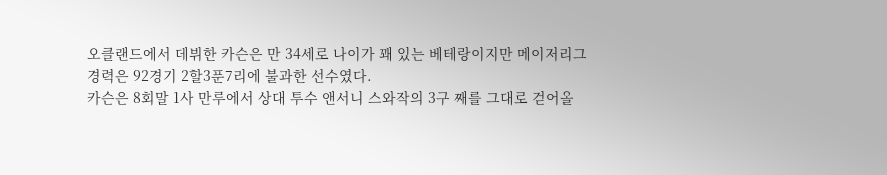오클랜드에서 데뷔한 카슨은 만 34세로 나이가 꽤 있는 베테랑이지만 메이저리그 경력은 92경기 2할3푼7리에 불과한 선수였다.
카슨은 8회말 1사 만루에서 상대 투수 앤서니 스와작의 3구 째를 그대로 걷어올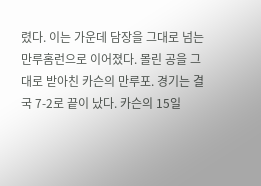렸다. 이는 가운데 담장을 그대로 넘는 만루홈런으로 이어졌다. 몰린 공을 그대로 받아친 카슨의 만루포. 경기는 결국 7-2로 끝이 났다. 카슨의 15일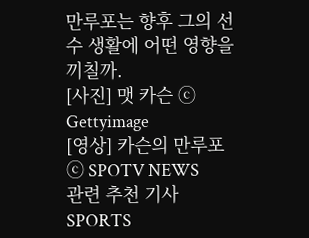만루포는 향후 그의 선수 생활에 어떤 영향을 끼칠까.
[사진] 맷 카슨 ⓒ Gettyimage
[영상] 카슨의 만루포 ⓒ SPOTV NEWS
관련 추천 기사
SPORTS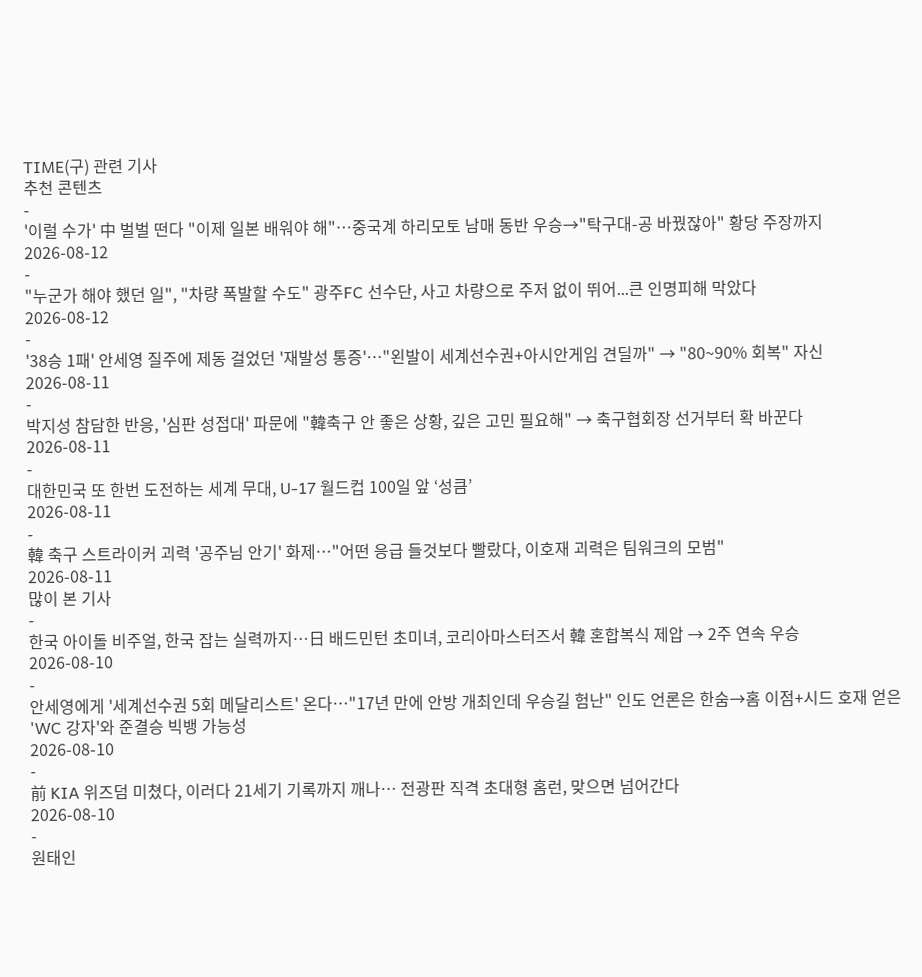TIME(구) 관련 기사
추천 콘텐츠
-
'이럴 수가' 中 벌벌 떤다 "이제 일본 배워야 해"…중국계 하리모토 남매 동반 우승→"탁구대-공 바꿨잖아" 황당 주장까지
2026-08-12
-
"누군가 해야 했던 일", "차량 폭발할 수도" 광주FC 선수단, 사고 차량으로 주저 없이 뛰어...큰 인명피해 막았다
2026-08-12
-
'38승 1패' 안세영 질주에 제동 걸었던 '재발성 통증'…"왼발이 세계선수권+아시안게임 견딜까" → "80~90% 회복" 자신
2026-08-11
-
박지성 참담한 반응, '심판 성접대' 파문에 "韓축구 안 좋은 상황, 깊은 고민 필요해" → 축구협회장 선거부터 확 바꾼다
2026-08-11
-
대한민국 또 한번 도전하는 세계 무대, U-17 월드컵 100일 앞 ‘성큼’
2026-08-11
-
韓 축구 스트라이커 괴력 '공주님 안기' 화제…"어떤 응급 들것보다 빨랐다, 이호재 괴력은 팀워크의 모범"
2026-08-11
많이 본 기사
-
한국 아이돌 비주얼, 한국 잡는 실력까지…日 배드민턴 초미녀, 코리아마스터즈서 韓 혼합복식 제압 → 2주 연속 우승
2026-08-10
-
안세영에게 '세계선수권 5회 메달리스트' 온다…"17년 만에 안방 개최인데 우승길 험난" 인도 언론은 한숨→홈 이점+시드 호재 얻은 'WC 강자'와 준결승 빅뱅 가능성
2026-08-10
-
前 KIA 위즈덤 미쳤다, 이러다 21세기 기록까지 깨나… 전광판 직격 초대형 홈런, 맞으면 넘어간다
2026-08-10
-
원태인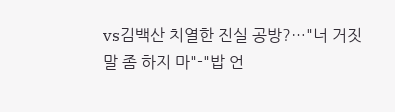vs김백산 치열한 진실 공방?…"너 거짓말 좀 하지 마"-"밥 언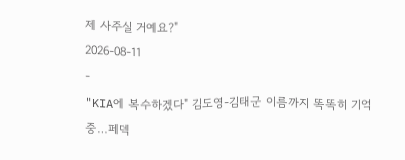제 사주실 거예요?"
2026-08-11
-
"KIA에 복수하겠다" 김도영-김태군 이름까지 똑똑히 기억 중…페덱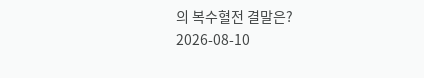의 복수혈전 결말은?
2026-08-10